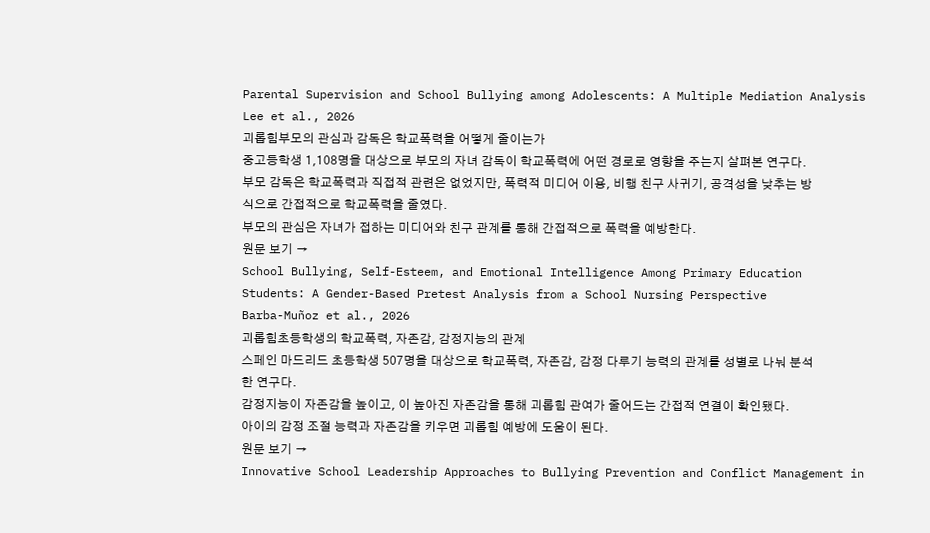Parental Supervision and School Bullying among Adolescents: A Multiple Mediation Analysis
Lee et al., 2026
괴롭힘부모의 관심과 감독은 학교폭력을 어떻게 줄이는가
중고등학생 1,108명을 대상으로 부모의 자녀 감독이 학교폭력에 어떤 경로로 영향을 주는지 살펴본 연구다.
부모 감독은 학교폭력과 직접적 관련은 없었지만, 폭력적 미디어 이용, 비행 친구 사귀기, 공격성을 낮추는 방식으로 간접적으로 학교폭력을 줄였다.
부모의 관심은 자녀가 접하는 미디어와 친구 관계를 통해 간접적으로 폭력을 예방한다.
원문 보기 →
School Bullying, Self-Esteem, and Emotional Intelligence Among Primary Education Students: A Gender-Based Pretest Analysis from a School Nursing Perspective
Barba-Muñoz et al., 2026
괴롭힘초등학생의 학교폭력, 자존감, 감정지능의 관계
스페인 마드리드 초등학생 507명을 대상으로 학교폭력, 자존감, 감정 다루기 능력의 관계를 성별로 나눠 분석한 연구다.
감정지능이 자존감을 높이고, 이 높아진 자존감을 통해 괴롭힘 관여가 줄어드는 간접적 연결이 확인됐다.
아이의 감정 조절 능력과 자존감을 키우면 괴롭힘 예방에 도움이 된다.
원문 보기 →
Innovative School Leadership Approaches to Bullying Prevention and Conflict Management in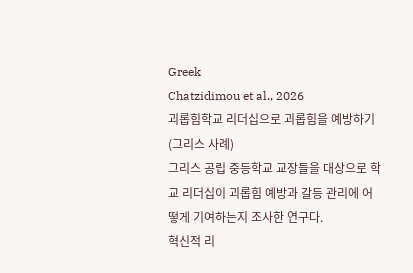Greek
Chatzidimou et al., 2026
괴롭힘학교 리더십으로 괴롭힘을 예방하기(그리스 사례)
그리스 공립 중등학교 교장들을 대상으로 학교 리더십이 괴롭힘 예방과 갈등 관리에 어떻게 기여하는지 조사한 연구다.
혁신적 리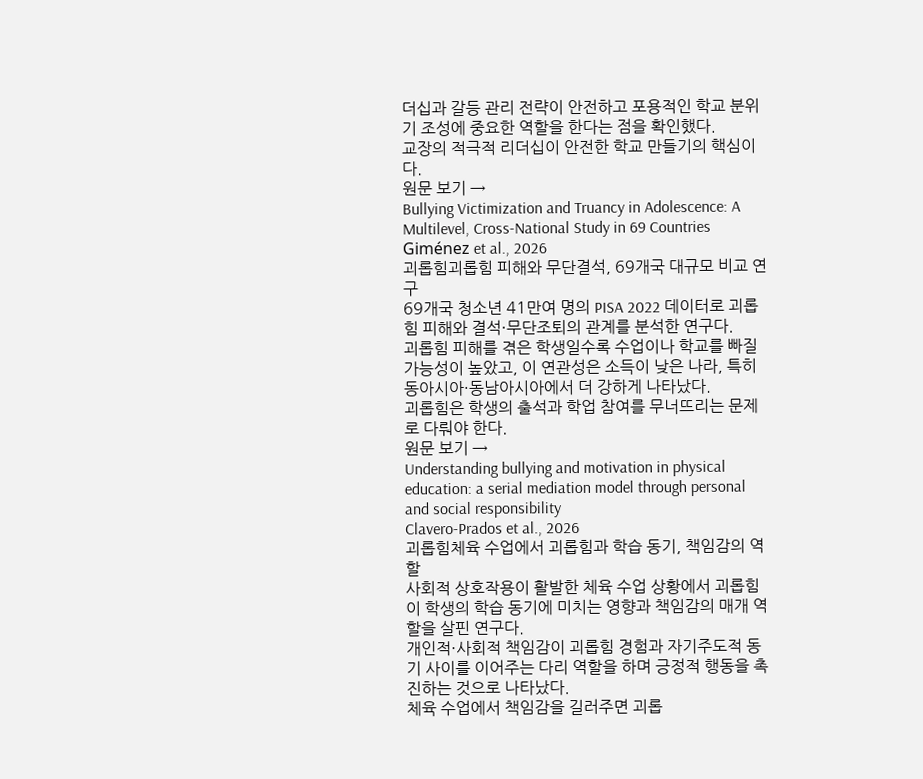더십과 갈등 관리 전략이 안전하고 포용적인 학교 분위기 조성에 중요한 역할을 한다는 점을 확인했다.
교장의 적극적 리더십이 안전한 학교 만들기의 핵심이다.
원문 보기 →
Bullying Victimization and Truancy in Adolescence: A Multilevel, Cross-National Study in 69 Countries
Giménez et al., 2026
괴롭힘괴롭힘 피해와 무단결석, 69개국 대규모 비교 연구
69개국 청소년 41만여 명의 PISA 2022 데이터로 괴롭힘 피해와 결석·무단조퇴의 관계를 분석한 연구다.
괴롭힘 피해를 겪은 학생일수록 수업이나 학교를 빠질 가능성이 높았고, 이 연관성은 소득이 낮은 나라, 특히 동아시아·동남아시아에서 더 강하게 나타났다.
괴롭힘은 학생의 출석과 학업 참여를 무너뜨리는 문제로 다뤄야 한다.
원문 보기 →
Understanding bullying and motivation in physical education: a serial mediation model through personal and social responsibility
Clavero-Prados et al., 2026
괴롭힘체육 수업에서 괴롭힘과 학습 동기, 책임감의 역할
사회적 상호작용이 활발한 체육 수업 상황에서 괴롭힘이 학생의 학습 동기에 미치는 영향과 책임감의 매개 역할을 살핀 연구다.
개인적·사회적 책임감이 괴롭힘 경험과 자기주도적 동기 사이를 이어주는 다리 역할을 하며 긍정적 행동을 촉진하는 것으로 나타났다.
체육 수업에서 책임감을 길러주면 괴롭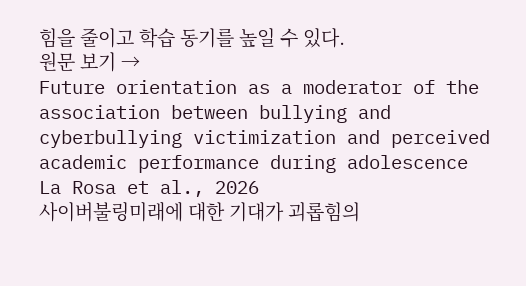힘을 줄이고 학습 동기를 높일 수 있다.
원문 보기 →
Future orientation as a moderator of the association between bullying and cyberbullying victimization and perceived academic performance during adolescence
La Rosa et al., 2026
사이버불링미래에 대한 기대가 괴롭힘의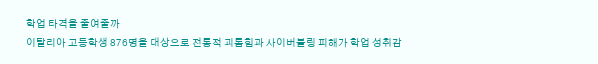학업 타격을 줄여줄까
이탈리아 고등학생 876명을 대상으로 전통적 괴롭힘과 사이버불링 피해가 학업 성취감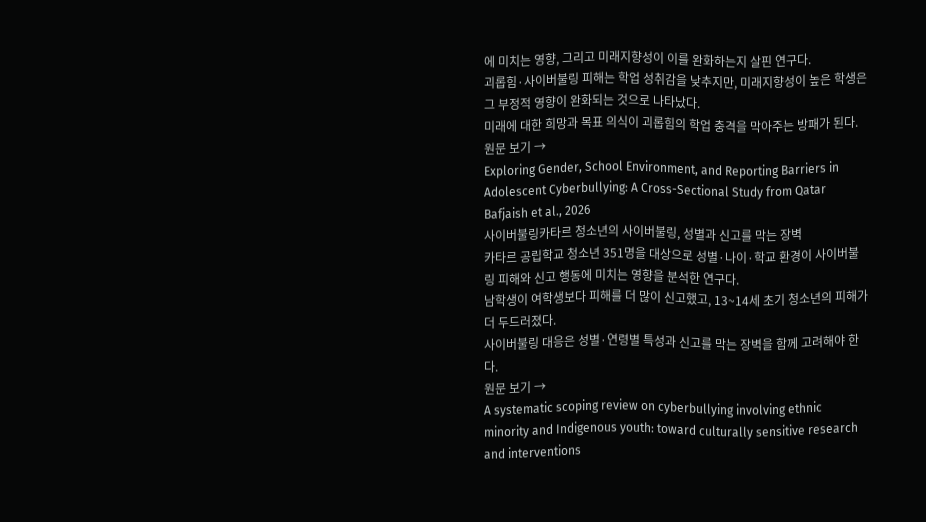에 미치는 영향, 그리고 미래지향성이 이를 완화하는지 살핀 연구다.
괴롭힘·사이버불링 피해는 학업 성취감을 낮추지만, 미래지향성이 높은 학생은 그 부정적 영향이 완화되는 것으로 나타났다.
미래에 대한 희망과 목표 의식이 괴롭힘의 학업 충격을 막아주는 방패가 된다.
원문 보기 →
Exploring Gender, School Environment, and Reporting Barriers in Adolescent Cyberbullying: A Cross-Sectional Study from Qatar
Bafjaish et al., 2026
사이버불링카타르 청소년의 사이버불링, 성별과 신고를 막는 장벽
카타르 공립학교 청소년 351명을 대상으로 성별·나이·학교 환경이 사이버불링 피해와 신고 행동에 미치는 영향을 분석한 연구다.
남학생이 여학생보다 피해를 더 많이 신고했고, 13~14세 초기 청소년의 피해가 더 두드러졌다.
사이버불링 대응은 성별·연령별 특성과 신고를 막는 장벽을 함께 고려해야 한다.
원문 보기 →
A systematic scoping review on cyberbullying involving ethnic minority and Indigenous youth: toward culturally sensitive research and interventions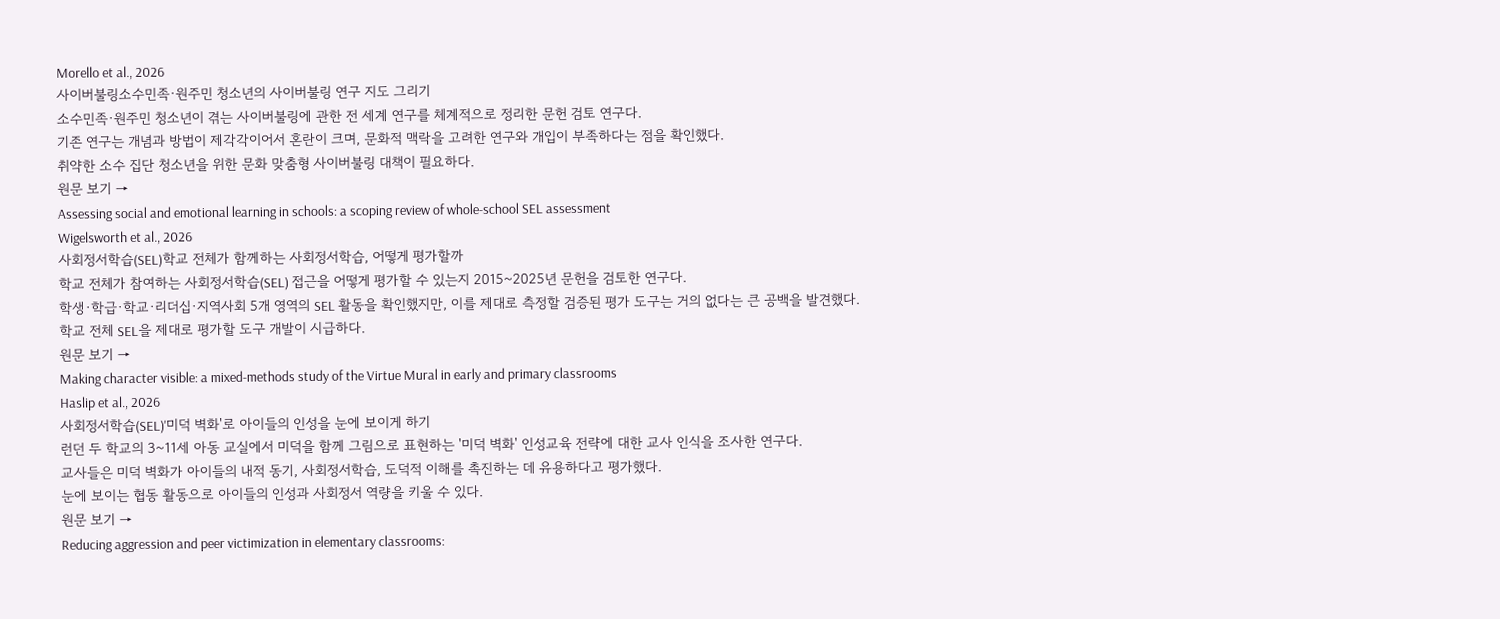Morello et al., 2026
사이버불링소수민족·원주민 청소년의 사이버불링 연구 지도 그리기
소수민족·원주민 청소년이 겪는 사이버불링에 관한 전 세계 연구를 체계적으로 정리한 문헌 검토 연구다.
기존 연구는 개념과 방법이 제각각이어서 혼란이 크며, 문화적 맥락을 고려한 연구와 개입이 부족하다는 점을 확인했다.
취약한 소수 집단 청소년을 위한 문화 맞춤형 사이버불링 대책이 필요하다.
원문 보기 →
Assessing social and emotional learning in schools: a scoping review of whole-school SEL assessment
Wigelsworth et al., 2026
사회정서학습(SEL)학교 전체가 함께하는 사회정서학습, 어떻게 평가할까
학교 전체가 참여하는 사회정서학습(SEL) 접근을 어떻게 평가할 수 있는지 2015~2025년 문헌을 검토한 연구다.
학생·학급·학교·리더십·지역사회 5개 영역의 SEL 활동을 확인했지만, 이를 제대로 측정할 검증된 평가 도구는 거의 없다는 큰 공백을 발견했다.
학교 전체 SEL을 제대로 평가할 도구 개발이 시급하다.
원문 보기 →
Making character visible: a mixed-methods study of the Virtue Mural in early and primary classrooms
Haslip et al., 2026
사회정서학습(SEL)'미덕 벽화'로 아이들의 인성을 눈에 보이게 하기
런던 두 학교의 3~11세 아동 교실에서 미덕을 함께 그림으로 표현하는 '미덕 벽화' 인성교육 전략에 대한 교사 인식을 조사한 연구다.
교사들은 미덕 벽화가 아이들의 내적 동기, 사회정서학습, 도덕적 이해를 촉진하는 데 유용하다고 평가했다.
눈에 보이는 협동 활동으로 아이들의 인성과 사회정서 역량을 키울 수 있다.
원문 보기 →
Reducing aggression and peer victimization in elementary classrooms: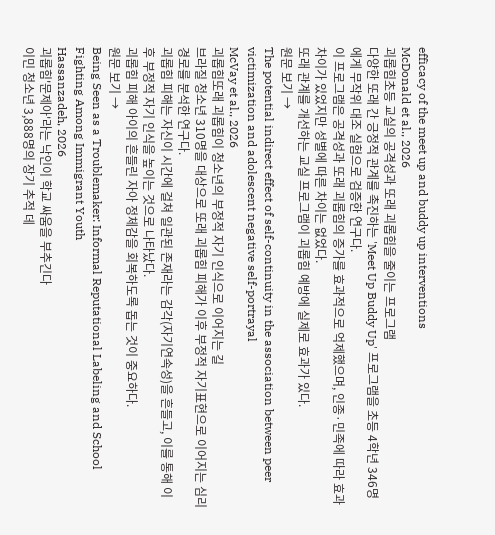efficacy of the meet up and buddy up interventions
McDonald et al., 2026
괴롭힘초등 교실의 공격성과 또래 괴롭힘을 줄이는 프로그램
다양한 또래 간 긍정적 관계를 촉진하는 'Meet Up Buddy Up' 프로그램을 초등 4학년 346명에게 무작위 대조 실험으로 검증한 연구다.
이 프로그램은 공격성과 또래 괴롭힘의 증가를 효과적으로 억제했으며, 인종·민족에 따라 효과 차이가 있었지만 성별에 따른 차이는 없었다.
또래 관계를 개선하는 교실 프로그램이 괴롭힘 예방에 실제로 효과가 있다.
원문 보기 →
The potential indirect effect of self-continuity in the association between peer victimization and adolescent negative self-portrayal
McVay et al., 2026
괴롭힘또래 괴롭힘이 청소년의 부정적 자기 인식으로 이어지는 길
브라질 청소년 310명을 대상으로 또래 괴롭힘 피해가 이후 부정적 자기표현으로 이어지는 심리 경로를 분석한 연구다.
괴롭힘 피해는 자신이 시간에 걸쳐 일관된 존재라는 감각(자기연속성)을 흔들고, 이를 통해 이후 부정적 자기 인식을 높이는 것으로 나타났다.
괴롭힘 피해 아이의 흔들린 자아 정체감을 회복하도록 돕는 것이 중요하다.
원문 보기 →
Being Seen as a Troublemaker: Informal Reputational Labeling and School Fighting Among Immigrant Youth
Hassanzadeh, 2026
괴롭힘'문제아'라는 낙인이 학교 싸움을 부추긴다
이민 청소년 3,888명의 장기 추적 데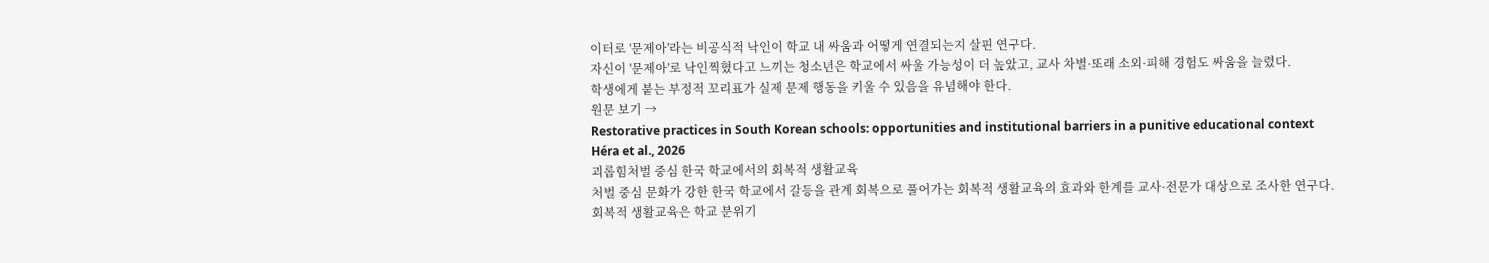이터로 '문제아'라는 비공식적 낙인이 학교 내 싸움과 어떻게 연결되는지 살핀 연구다.
자신이 '문제아'로 낙인찍혔다고 느끼는 청소년은 학교에서 싸울 가능성이 더 높았고, 교사 차별·또래 소외·피해 경험도 싸움을 늘렸다.
학생에게 붙는 부정적 꼬리표가 실제 문제 행동을 키울 수 있음을 유념해야 한다.
원문 보기 →
Restorative practices in South Korean schools: opportunities and institutional barriers in a punitive educational context
Héra et al., 2026
괴롭힘처벌 중심 한국 학교에서의 회복적 생활교육
처벌 중심 문화가 강한 한국 학교에서 갈등을 관계 회복으로 풀어가는 회복적 생활교육의 효과와 한계를 교사·전문가 대상으로 조사한 연구다.
회복적 생활교육은 학교 분위기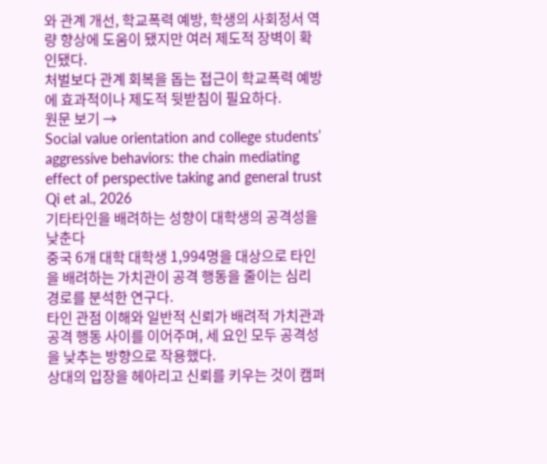와 관계 개선, 학교폭력 예방, 학생의 사회정서 역량 향상에 도움이 됐지만 여러 제도적 장벽이 확인됐다.
처벌보다 관계 회복을 돕는 접근이 학교폭력 예방에 효과적이나 제도적 뒷받침이 필요하다.
원문 보기 →
Social value orientation and college students’ aggressive behaviors: the chain mediating effect of perspective taking and general trust
Qi et al., 2026
기타타인을 배려하는 성향이 대학생의 공격성을 낮춘다
중국 6개 대학 대학생 1,994명을 대상으로 타인을 배려하는 가치관이 공격 행동을 줄이는 심리 경로를 분석한 연구다.
타인 관점 이해와 일반적 신뢰가 배려적 가치관과 공격 행동 사이를 이어주며, 세 요인 모두 공격성을 낮추는 방향으로 작용했다.
상대의 입장을 헤아리고 신뢰를 키우는 것이 캠퍼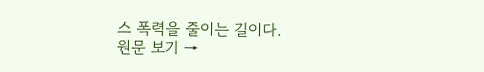스 폭력을 줄이는 길이다.
원문 보기 →